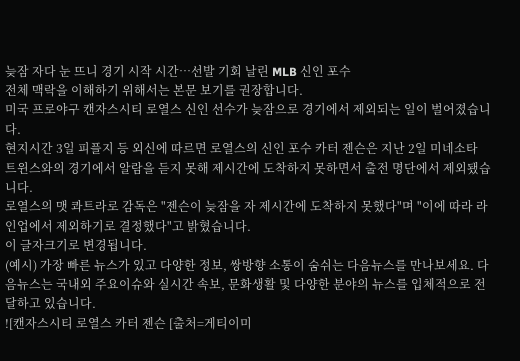늦잠 자다 눈 뜨니 경기 시작 시간…선발 기회 날린 MLB 신인 포수
전체 맥락을 이해하기 위해서는 본문 보기를 권장합니다.
미국 프로야구 캔자스시티 로열스 신인 선수가 늦잠으로 경기에서 제외되는 일이 벌어졌습니다.
현지시간 3일 피플지 등 외신에 따르면 로열스의 신인 포수 카터 젠슨은 지난 2일 미네소타 트윈스와의 경기에서 알람을 듣지 못해 제시간에 도착하지 못하면서 출전 명단에서 제외됐습니다.
로열스의 맷 콰트라로 감독은 "젠슨이 늦잠을 자 제시간에 도착하지 못했다"며 "이에 따라 라인업에서 제외하기로 결정했다"고 밝혔습니다.
이 글자크기로 변경됩니다.
(예시) 가장 빠른 뉴스가 있고 다양한 정보, 쌍방향 소통이 숨쉬는 다음뉴스를 만나보세요. 다음뉴스는 국내외 주요이슈와 실시간 속보, 문화생활 및 다양한 분야의 뉴스를 입체적으로 전달하고 있습니다.
![캔자스시티 로열스 카터 젠슨 [출처=게티이미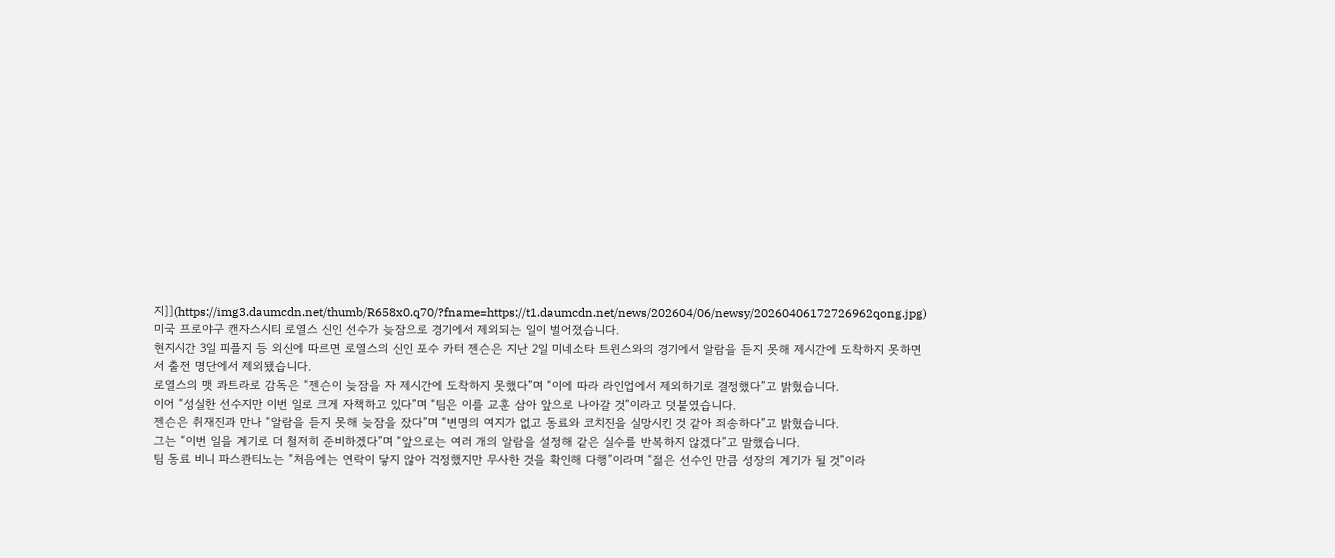지]](https://img3.daumcdn.net/thumb/R658x0.q70/?fname=https://t1.daumcdn.net/news/202604/06/newsy/20260406172726962qong.jpg)
미국 프로야구 캔자스시티 로열스 신인 선수가 늦잠으로 경기에서 제외되는 일이 벌어졌습니다.
현지시간 3일 피플지 등 외신에 따르면 로열스의 신인 포수 카터 젠슨은 지난 2일 미네소타 트윈스와의 경기에서 알람을 듣지 못해 제시간에 도착하지 못하면서 출전 명단에서 제외됐습니다.
로열스의 맷 콰트라로 감독은 “젠슨이 늦잠을 자 제시간에 도착하지 못했다”며 “이에 따라 라인업에서 제외하기로 결정했다”고 밝혔습니다.
이어 “성실한 선수지만 이번 일로 크게 자책하고 있다”며 “팀은 이를 교훈 삼아 앞으로 나아갈 것”이라고 덧붙였습니다.
젠슨은 취재진과 만나 “알람을 듣지 못해 늦잠을 잤다”며 “변명의 여지가 없고 동료와 코치진을 실망시킨 것 같아 죄송하다”고 밝혔습니다.
그는 “이번 일을 계기로 더 철저히 준비하겠다”며 “앞으로는 여러 개의 알람을 설정해 같은 실수를 반복하지 않겠다”고 말했습니다.
팀 동료 비니 파스콴티노는 “처음에는 연락이 닿지 않아 걱정했지만 무사한 것을 확인해 다행”이라며 “젊은 선수인 만큼 성장의 계기가 될 것”이라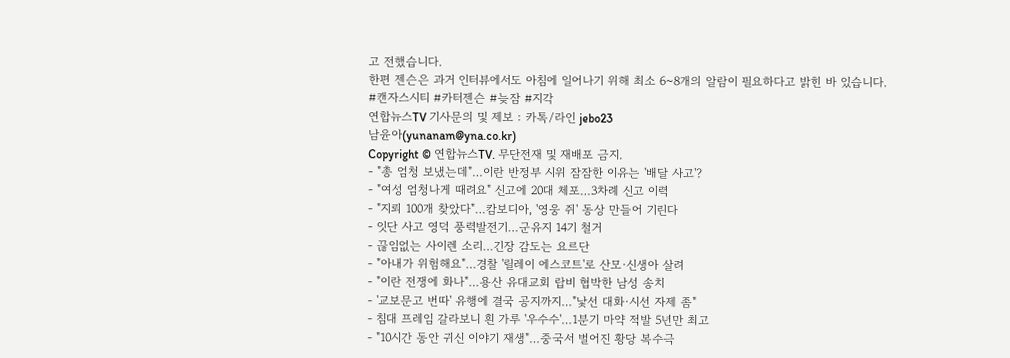고 전했습니다.
한편 젠슨은 과거 인터뷰에서도 아침에 일어나기 위해 최소 6~8개의 알람이 필요하다고 밝힌 바 있습니다.
#캔자스시티 #카터젠슨 #늦잠 #지각
연합뉴스TV 기사문의 및 제보 : 카톡/라인 jebo23
남윤아(yunanam@yna.co.kr)
Copyright © 연합뉴스TV. 무단전재 및 재배포 금지.
- "총 엄청 보냈는데"…이란 반정부 시위 잠잠한 이유는 '배달 사고'?
- "여성 엄청나게 때려요" 신고에 20대 체포…3차례 신고 이력
- "지뢰 100개 찾았다"…캄보디아, '영웅 쥐' 동상 만들어 기린다
- 잇단 사고 영덕 풍력발전기…군유지 14기 철거
- 끊임없는 사이렌 소리…긴장 감도는 요르단
- "아내가 위험해요"…경찰 '릴레이 에스코트'로 산모·신생아 살려
- "이란 전쟁에 화나"…용산 유대교회 랍비 협박한 남성 송치
- '교보문고 번따' 유행에 결국 공지까지…"낯선 대화·시선 자제 좀"
- 침대 프레임 갈라보니 흰 가루 '우수수'…1분기 마약 적발 5년만 최고
- "10시간 동안 귀신 이야기 재생"…중국서 벌어진 황당 복수극